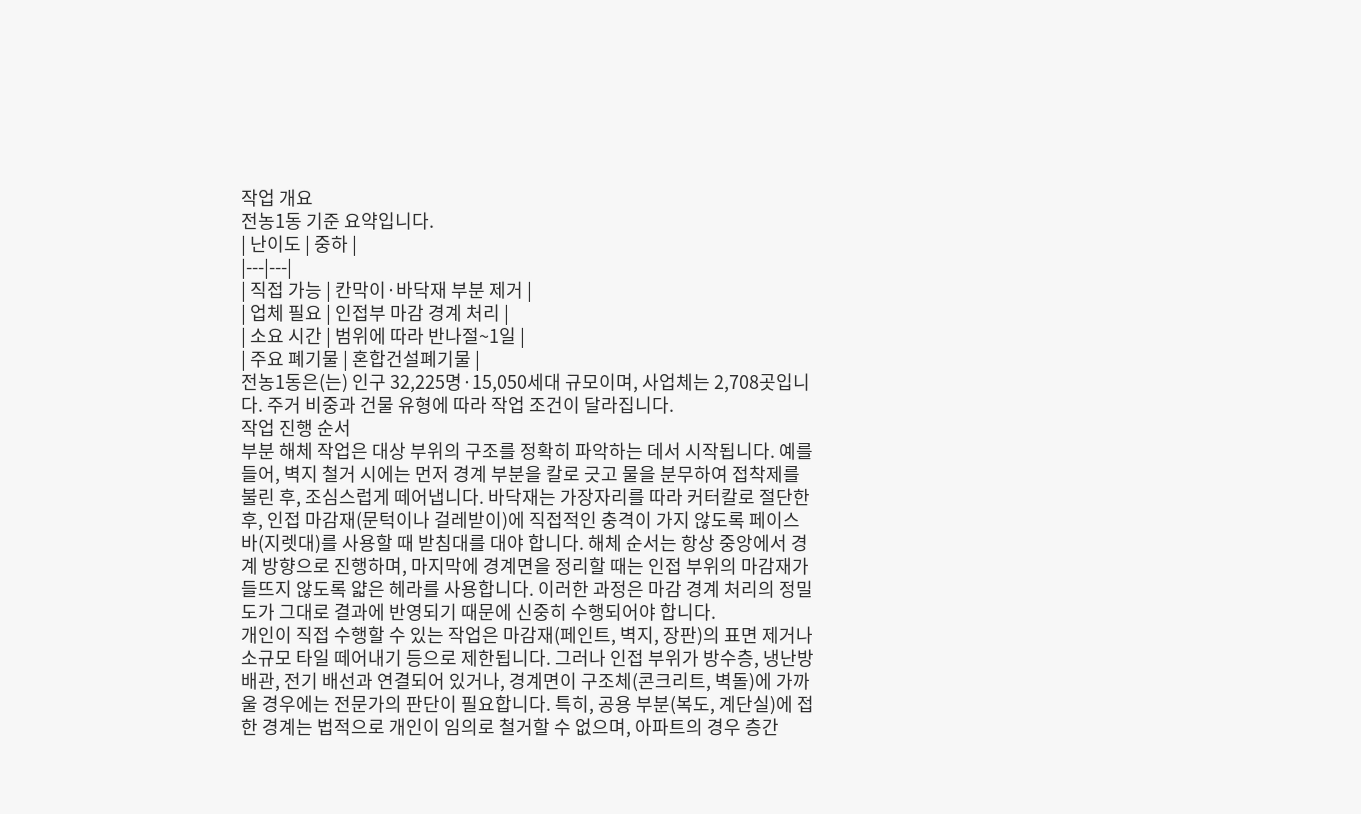작업 개요
전농1동 기준 요약입니다.
| 난이도 | 중하 |
|---|---|
| 직접 가능 | 칸막이·바닥재 부분 제거 |
| 업체 필요 | 인접부 마감 경계 처리 |
| 소요 시간 | 범위에 따라 반나절~1일 |
| 주요 폐기물 | 혼합건설폐기물 |
전농1동은(는) 인구 32,225명·15,050세대 규모이며, 사업체는 2,708곳입니다. 주거 비중과 건물 유형에 따라 작업 조건이 달라집니다.
작업 진행 순서
부분 해체 작업은 대상 부위의 구조를 정확히 파악하는 데서 시작됩니다. 예를 들어, 벽지 철거 시에는 먼저 경계 부분을 칼로 긋고 물을 분무하여 접착제를 불린 후, 조심스럽게 떼어냅니다. 바닥재는 가장자리를 따라 커터칼로 절단한 후, 인접 마감재(문턱이나 걸레받이)에 직접적인 충격이 가지 않도록 페이스 바(지렛대)를 사용할 때 받침대를 대야 합니다. 해체 순서는 항상 중앙에서 경계 방향으로 진행하며, 마지막에 경계면을 정리할 때는 인접 부위의 마감재가 들뜨지 않도록 얇은 헤라를 사용합니다. 이러한 과정은 마감 경계 처리의 정밀도가 그대로 결과에 반영되기 때문에 신중히 수행되어야 합니다.
개인이 직접 수행할 수 있는 작업은 마감재(페인트, 벽지, 장판)의 표면 제거나 소규모 타일 떼어내기 등으로 제한됩니다. 그러나 인접 부위가 방수층, 냉난방 배관, 전기 배선과 연결되어 있거나, 경계면이 구조체(콘크리트, 벽돌)에 가까울 경우에는 전문가의 판단이 필요합니다. 특히, 공용 부분(복도, 계단실)에 접한 경계는 법적으로 개인이 임의로 철거할 수 없으며, 아파트의 경우 층간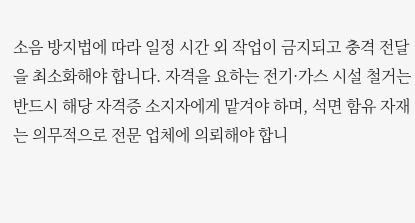소음 방지법에 따라 일정 시간 외 작업이 금지되고 충격 전달을 최소화해야 합니다. 자격을 요하는 전기·가스 시설 철거는 반드시 해당 자격증 소지자에게 맡겨야 하며, 석면 함유 자재는 의무적으로 전문 업체에 의뢰해야 합니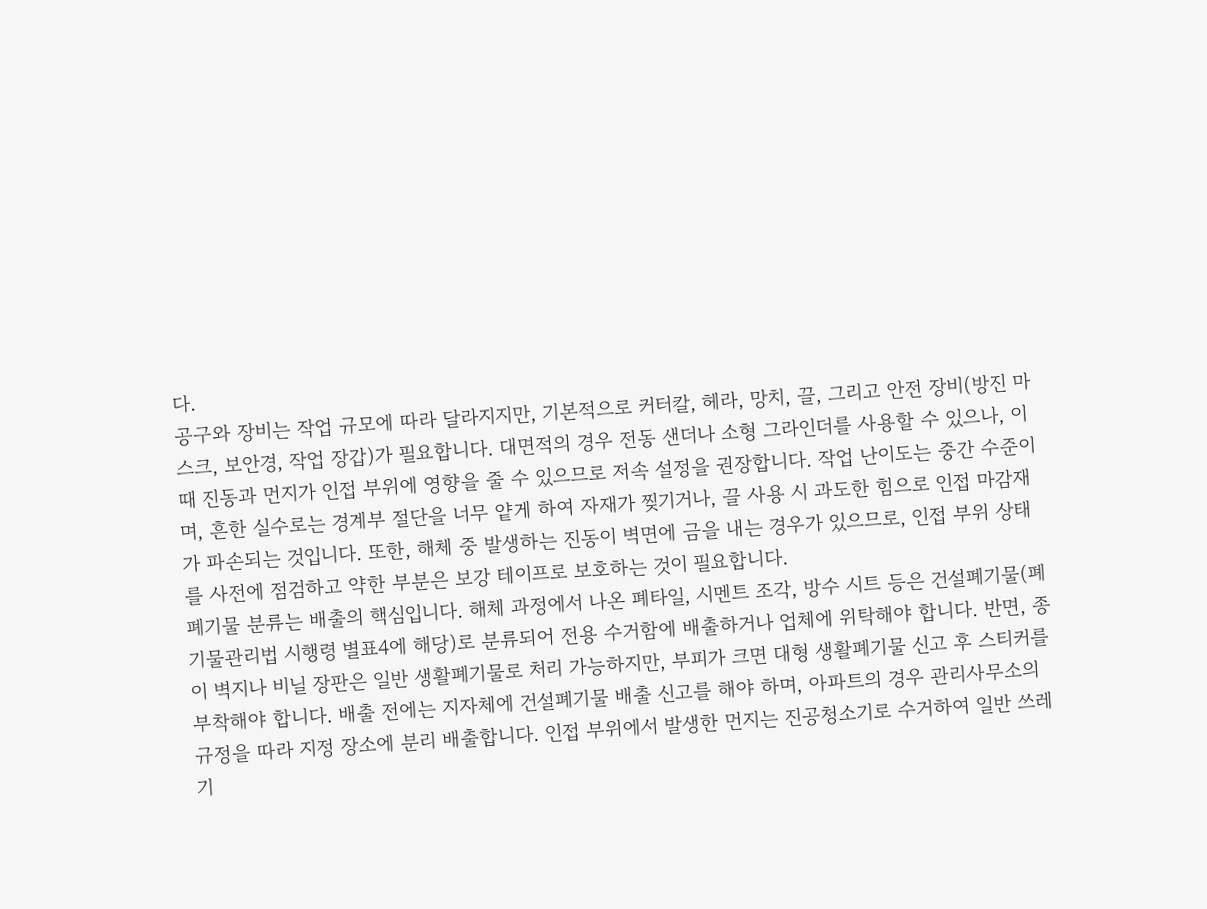다.
공구와 장비는 작업 규모에 따라 달라지지만, 기본적으로 커터칼, 헤라, 망치, 끌, 그리고 안전 장비(방진 마스크, 보안경, 작업 장갑)가 필요합니다. 대면적의 경우 전동 샌더나 소형 그라인더를 사용할 수 있으나, 이때 진동과 먼지가 인접 부위에 영향을 줄 수 있으므로 저속 설정을 권장합니다. 작업 난이도는 중간 수준이며, 흔한 실수로는 경계부 절단을 너무 얕게 하여 자재가 찢기거나, 끌 사용 시 과도한 힘으로 인접 마감재가 파손되는 것입니다. 또한, 해체 중 발생하는 진동이 벽면에 금을 내는 경우가 있으므로, 인접 부위 상태를 사전에 점검하고 약한 부분은 보강 테이프로 보호하는 것이 필요합니다.
폐기물 분류는 배출의 핵심입니다. 해체 과정에서 나온 폐타일, 시멘트 조각, 방수 시트 등은 건설폐기물(폐기물관리법 시행령 별표4에 해당)로 분류되어 전용 수거함에 배출하거나 업체에 위탁해야 합니다. 반면, 종이 벽지나 비닐 장판은 일반 생활폐기물로 처리 가능하지만, 부피가 크면 대형 생활폐기물 신고 후 스티커를 부착해야 합니다. 배출 전에는 지자체에 건설폐기물 배출 신고를 해야 하며, 아파트의 경우 관리사무소의 규정을 따라 지정 장소에 분리 배출합니다. 인접 부위에서 발생한 먼지는 진공청소기로 수거하여 일반 쓰레기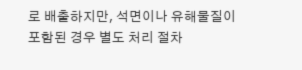로 배출하지만, 석면이나 유해물질이 포함된 경우 별도 처리 절차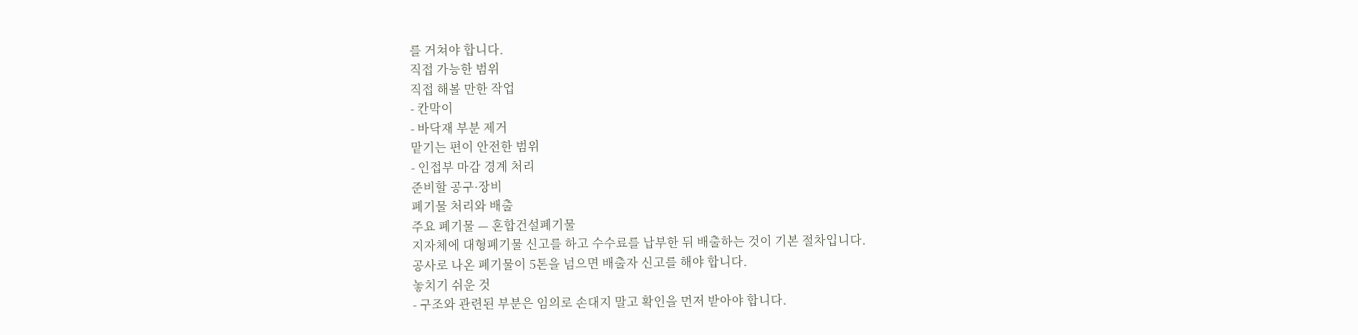를 거쳐야 합니다.
직접 가능한 범위
직접 해볼 만한 작업
- 칸막이
- 바닥재 부분 제거
맡기는 편이 안전한 범위
- 인접부 마감 경계 처리
준비할 공구·장비
폐기물 처리와 배출
주요 폐기물 — 혼합건설폐기물
지자체에 대형폐기물 신고를 하고 수수료를 납부한 뒤 배출하는 것이 기본 절차입니다.
공사로 나온 폐기물이 5톤을 넘으면 배출자 신고를 해야 합니다.
놓치기 쉬운 것
- 구조와 관련된 부분은 임의로 손대지 말고 확인을 먼저 받아야 합니다.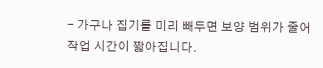- 가구나 집기를 미리 빼두면 보양 범위가 줄어 작업 시간이 짧아집니다.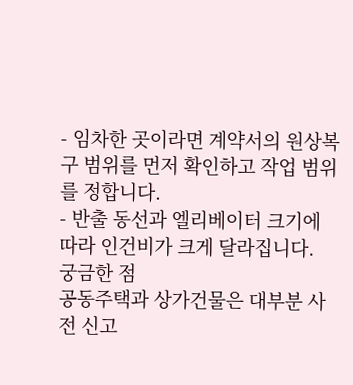- 임차한 곳이라면 계약서의 원상복구 범위를 먼저 확인하고 작업 범위를 정합니다.
- 반출 동선과 엘리베이터 크기에 따라 인건비가 크게 달라집니다.
궁금한 점
공동주택과 상가건물은 대부분 사전 신고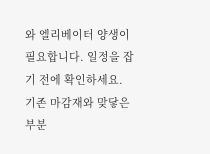와 엘리베이터 양생이 필요합니다. 일정을 잡기 전에 확인하세요.
기존 마감재와 맞닿은 부분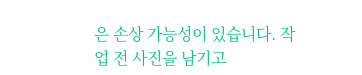은 손상 가능성이 있습니다. 작업 전 사진을 남기고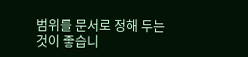범위를 문서로 정해 두는 것이 좋습니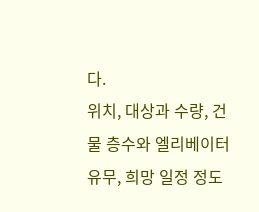다.
위치, 대상과 수량, 건물 층수와 엘리베이터 유무, 희망 일정 정도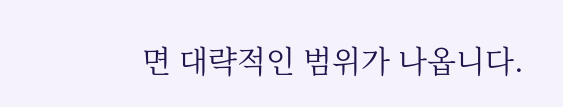면 대략적인 범위가 나옵니다.